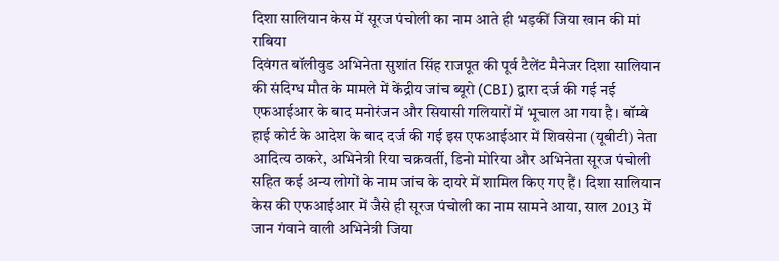दिशा सालियान केस में सूरज पंचोली का नाम आते ही भड़कीं जिया खान की मां राबिया
दिवंगत बॉलीवुड अभिनेता सुशांत सिंह राजपूत की पूर्व टैलेंट मैनेजर दिशा सालियान की संदिग्ध मौत के मामले में केंद्रीय जांच ब्यूरो (CBI) द्वारा दर्ज की गई नई एफआईआर के बाद मनोरंजन और सियासी गलियारों में भूचाल आ गया है। बॉम्बे हाई कोर्ट के आदेश के बाद दर्ज की गई इस एफआईआर में शिवसेना (यूबीटी) नेता आदित्य ठाकरे, अभिनेत्री रिया चक्रवर्ती, डिनो मोरिया और अभिनेता सूरज पंचोली सहित कई अन्य लोगों के नाम जांच के दायरे में शामिल किए गए हैं। दिशा सालियान केस की एफआईआर में जैसे ही सूरज पंचोली का नाम सामने आया, साल 2013 में जान गंवाने वाली अभिनेत्री जिया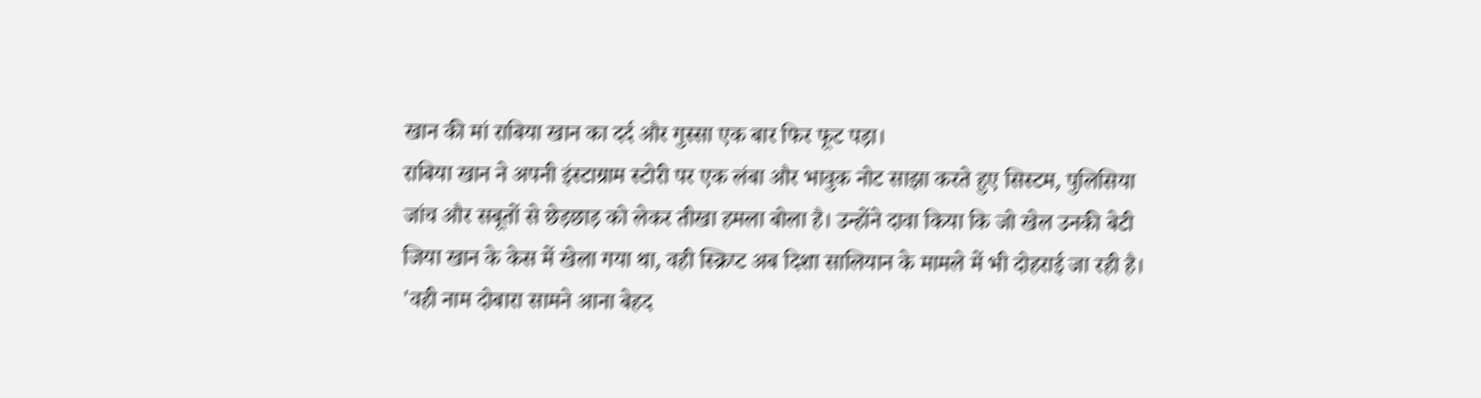खान की मां राबिया खान का दर्द और गुस्सा एक बार फिर फूट पड़ा।
राबिया खान ने अपनी इंस्टाग्राम स्टोरी पर एक लंबा और भावुक नोट साझा करते हुए सिस्टम, पुलिसिया जांच और सबूतों से छेड़छाड़ को लेकर तीखा हमला बोला है। उन्होंने दावा किया कि जो खेल उनकी बेटी जिया खान के केस में खेला गया था, वही स्क्रिप्ट अब दिशा सालियान के मामले में भी दोहराई जा रही है।
'वही नाम दोबारा सामने आना बेहद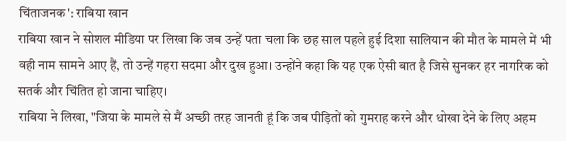चिंताजनक': राबिया खान
राबिया खान ने सोशल मीडिया पर लिखा कि जब उन्हें पता चला कि छह साल पहले हुई दिशा सालियान की मौत के मामले में भी वही नाम सामने आए हैं, तो उन्हें गहरा सदमा और दुख हुआ। उन्होंने कहा कि यह एक ऐसी बात है जिसे सुनकर हर नागरिक को सतर्क और चिंतित हो जाना चाहिए।
राबिया ने लिखा, "जिया के मामले से मैं अच्छी तरह जानती हूं कि जब पीड़ितों को गुमराह करने और धोखा देने के लिए अहम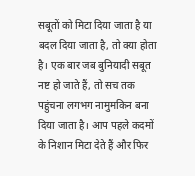सबूतों को मिटा दिया जाता है या बदल दिया जाता है, तो क्या होता है। एक बार जब बुनियादी सबूत नष्ट हो जाते हैं, तो सच तक पहुंचना लगभग नामुमकिन बना दिया जाता है। आप पहले कदमों के निशान मिटा देते हैं और फिर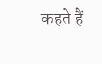कहते हैं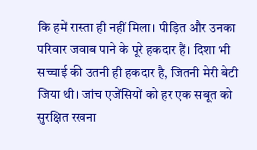कि हमें रास्ता ही नहीं मिला। पीड़ित और उनका परिवार जवाब पाने के पूरे हकदार हैं। दिशा भी सच्चाई की उतनी ही हकदार है, जितनी मेरी बेटी जिया थी। जांच एजेंसियों को हर एक सबूत को सुरक्षित रखना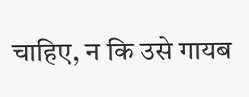चाहिए, न कि उसे गायब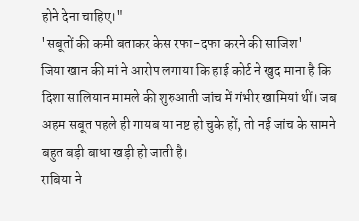होने देना चाहिए।"
'सबूतों की कमी बताकर केस रफा-दफा करने की साजिश'
जिया खान की मां ने आरोप लगाया कि हाई कोर्ट ने खुद माना है कि दिशा सालियान मामले की शुरुआती जांच में गंभीर खामियां थीं। जब अहम सबूत पहले ही गायब या नष्ट हो चुके हों, तो नई जांच के सामने बहुत बड़ी बाधा खड़ी हो जाती है।
राबिया ने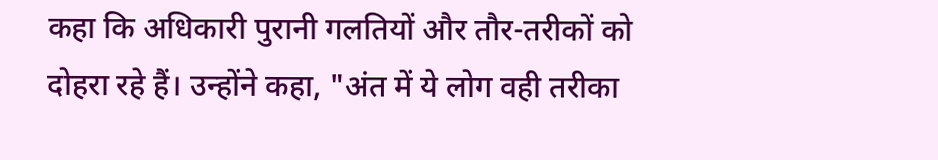कहा कि अधिकारी पुरानी गलतियों और तौर-तरीकों को दोहरा रहे हैं। उन्होंने कहा, "अंत में ये लोग वही तरीका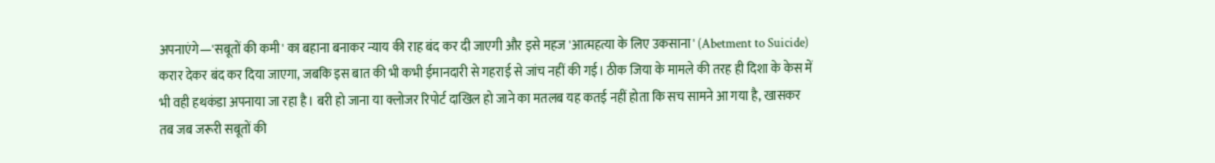अपनाएंगे—'सबूतों की कमी' का बहाना बनाकर न्याय की राह बंद कर दी जाएगी और इसे महज 'आत्महत्या के लिए उकसाना' (Abetment to Suicide) करार देकर बंद कर दिया जाएगा, जबकि इस बात की भी कभी ईमानदारी से गहराई से जांच नहीं की गई। ठीक जिया के मामले की तरह ही दिशा के केस में भी वही हथकंडा अपनाया जा रहा है। बरी हो जाना या क्लोजर रिपोर्ट दाखिल हो जाने का मतलब यह कतई नहीं होता कि सच सामने आ गया है, खासकर तब जब जरूरी सबूतों की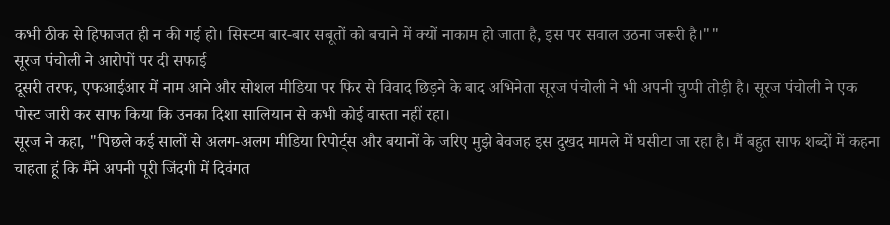कभी ठीक से हिफाजत ही न की गई हो। सिस्टम बार-बार सबूतों को बचाने में क्यों नाकाम हो जाता है, इस पर सवाल उठना जरूरी है।""
सूरज पंचोली ने आरोपों पर दी सफाई
दूसरी तरफ, एफआईआर में नाम आने और सोशल मीडिया पर फिर से विवाद छिड़ने के बाद अभिनेता सूरज पंचोली ने भी अपनी चुप्पी तोड़ी है। सूरज पंचोली ने एक पोस्ट जारी कर साफ किया कि उनका दिशा सालियान से कभी कोई वास्ता नहीं रहा।
सूरज ने कहा, "पिछले कई सालों से अलग-अलग मीडिया रिपोर्ट्स और बयानों के जरिए मुझे बेवजह इस दुखद मामले में घसीटा जा रहा है। मैं बहुत साफ शब्दों में कहना चाहता हूं कि मैंने अपनी पूरी जिंदगी में दिवंगत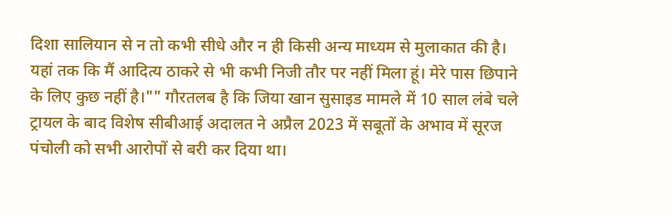दिशा सालियान से न तो कभी सीधे और न ही किसी अन्य माध्यम से मुलाकात की है। यहां तक कि मैं आदित्य ठाकरे से भी कभी निजी तौर पर नहीं मिला हूं। मेरे पास छिपाने के लिए कुछ नहीं है।"" गौरतलब है कि जिया खान सुसाइड मामले में 10 साल लंबे चले ट्रायल के बाद विशेष सीबीआई अदालत ने अप्रैल 2023 में सबूतों के अभाव में सूरज पंचोली को सभी आरोपों से बरी कर दिया था।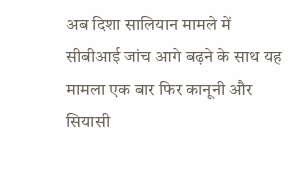अब दिशा सालियान मामले में सीबीआई जांच आगे बढ़ने के साथ यह मामला एक बार फिर कानूनी और सियासी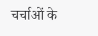चर्चाओं के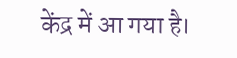केंद्र में आ गया है।